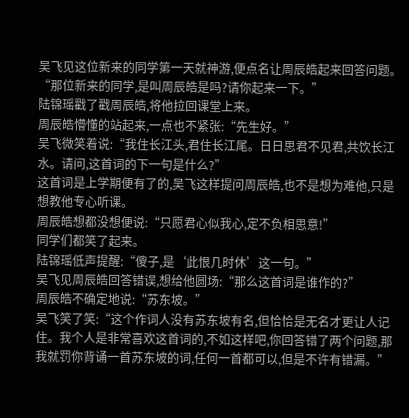吴飞见这位新来的同学第一天就神游,便点名让周辰皓起来回答问题。
“那位新来的同学,是叫周辰皓是吗?请你起来一下。”
陆锦瑶戳了戳周辰皓,将他拉回课堂上来。
周辰皓懵懂的站起来,一点也不紧张:“先生好。”
吴飞微笑着说:“我住长江头,君住长江尾。日日思君不见君,共饮长江水。请问,这首词的下一句是什么?”
这首词是上学期便有了的,吴飞这样提问周辰皓,也不是想为难他,只是想教他专心听课。
周辰皓想都没想便说:“只愿君心似我心,定不负相思意!”
同学们都笑了起来。
陆锦瑶低声提醒:“傻子,是‘此恨几时休’这一句。”
吴飞见周辰皓回答错误,想给他圆场:“那么这首词是谁作的?”
周辰皓不确定地说:“苏东坡。”
吴飞笑了笑:“这个作词人没有苏东坡有名,但恰恰是无名才更让人记住。我个人是非常喜欢这首词的,不如这样吧,你回答错了两个问题,那我就罚你背诵一首苏东坡的词,任何一首都可以,但是不许有错漏。”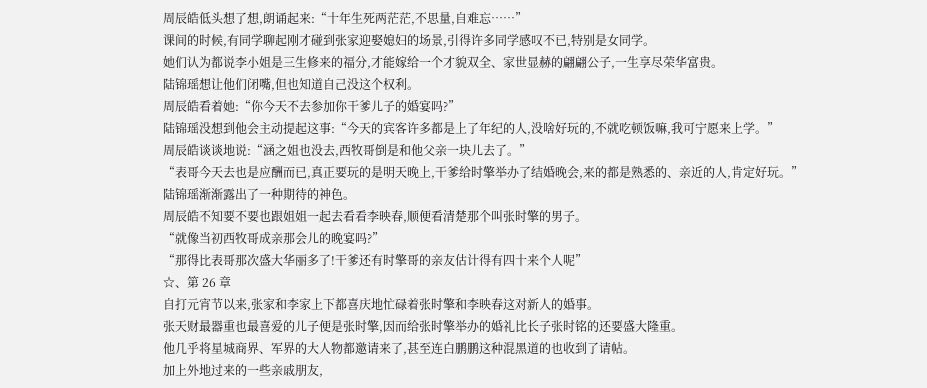周辰皓低头想了想,朗诵起来:“十年生死两茫茫,不思量,自难忘……”
课间的时候,有同学聊起刚才碰到张家迎娶媳妇的场景,引得许多同学感叹不已,特别是女同学。
她们认为都说李小姐是三生修来的福分,才能嫁给一个才貌双全、家世显赫的翩翩公子,一生享尽荣华富贵。
陆锦瑶想让他们闭嘴,但也知道自己没这个权利。
周辰皓看着她:“你今天不去参加你干爹儿子的婚宴吗?”
陆锦瑶没想到他会主动提起这事:“今天的宾客许多都是上了年纪的人,没啥好玩的,不就吃顿饭嘛,我可宁愿来上学。”
周辰皓谈谈地说:“涵之姐也没去,西牧哥倒是和他父亲一块儿去了。”
“表哥今天去也是应酬而已,真正要玩的是明天晚上,干爹给时擎举办了结婚晚会,来的都是熟悉的、亲近的人,肯定好玩。”
陆锦瑶渐渐露出了一种期待的神色。
周辰皓不知要不要也跟姐姐一起去看看李映春,顺便看清楚那个叫张时擎的男子。
“就像当初西牧哥成亲那会儿的晚宴吗?”
“那得比表哥那次盛大华丽多了!干爹还有时擎哥的亲友估计得有四十来个人呢”
☆、第 26 章
自打元宵节以来,张家和李家上下都喜庆地忙碌着张时擎和李映春这对新人的婚事。
张天财最器重也最喜爱的儿子便是张时擎,因而给张时擎举办的婚礼比长子张时铭的还要盛大隆重。
他几乎将星城商界、军界的大人物都邀请来了,甚至连白鹏鹏这种混黑道的也收到了请帖。
加上外地过来的一些亲戚朋友,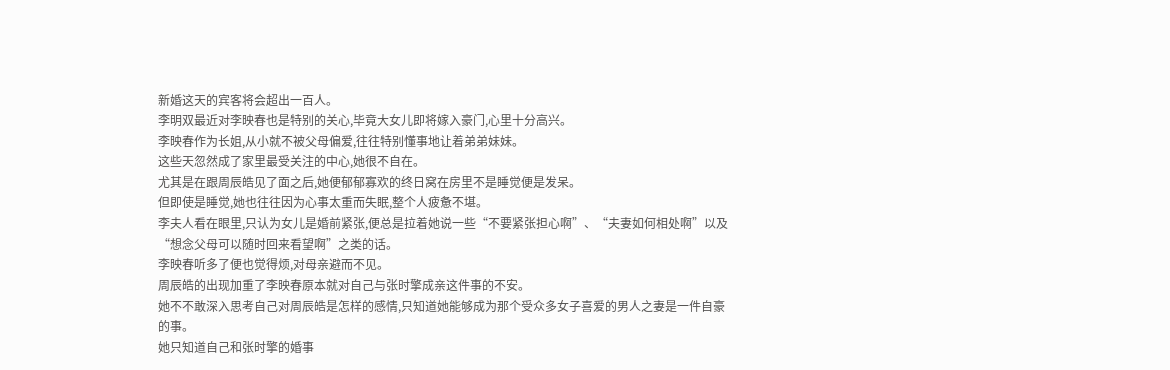新婚这天的宾客将会超出一百人。
李明双最近对李映春也是特别的关心,毕竟大女儿即将嫁入豪门,心里十分高兴。
李映春作为长姐,从小就不被父母偏爱,往往特别懂事地让着弟弟妹妹。
这些天忽然成了家里最受关注的中心,她很不自在。
尤其是在跟周辰皓见了面之后,她便郁郁寡欢的终日窝在房里不是睡觉便是发呆。
但即使是睡觉,她也往往因为心事太重而失眠,整个人疲惫不堪。
李夫人看在眼里,只认为女儿是婚前紧张,便总是拉着她说一些“不要紧张担心啊”、“夫妻如何相处啊”以及“想念父母可以随时回来看望啊”之类的话。
李映春听多了便也觉得烦,对母亲避而不见。
周辰皓的出现加重了李映春原本就对自己与张时擎成亲这件事的不安。
她不不敢深入思考自己对周辰皓是怎样的感情,只知道她能够成为那个受众多女子喜爱的男人之妻是一件自豪的事。
她只知道自己和张时擎的婚事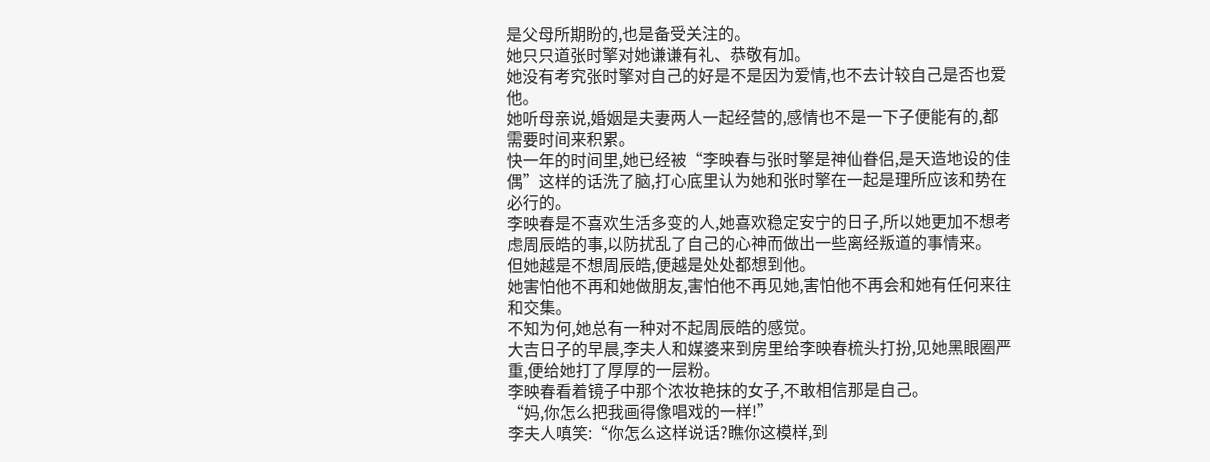是父母所期盼的,也是备受关注的。
她只只道张时擎对她谦谦有礼、恭敬有加。
她没有考究张时擎对自己的好是不是因为爱情,也不去计较自己是否也爱他。
她听母亲说,婚姻是夫妻两人一起经营的,感情也不是一下子便能有的,都需要时间来积累。
快一年的时间里,她已经被“李映春与张时擎是神仙眷侣,是天造地设的佳偶”这样的话洗了脑,打心底里认为她和张时擎在一起是理所应该和势在必行的。
李映春是不喜欢生活多变的人,她喜欢稳定安宁的日子,所以她更加不想考虑周辰皓的事,以防扰乱了自己的心神而做出一些离经叛道的事情来。
但她越是不想周辰皓,便越是处处都想到他。
她害怕他不再和她做朋友,害怕他不再见她,害怕他不再会和她有任何来往和交集。
不知为何,她总有一种对不起周辰皓的感觉。
大吉日子的早晨,李夫人和媒婆来到房里给李映春梳头打扮,见她黑眼圈严重,便给她打了厚厚的一层粉。
李映春看着镜子中那个浓妆艳抹的女子,不敢相信那是自己。
“妈,你怎么把我画得像唱戏的一样!”
李夫人嗔笑:“你怎么这样说话?瞧你这模样,到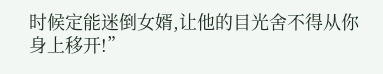时候定能迷倒女婿,让他的目光舍不得从你身上移开!”